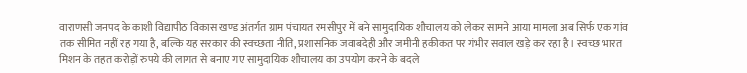वाराणसी जनपद के काशी विद्यापीठ विकास खण्ड अंतर्गत ग्राम पंचायत रमसीपुर में बने सामुदायिक शौचालय को लेकर सामने आया मामला अब सिर्फ एक गांव तक सीमित नहीं रह गया है, बल्कि यह सरकार की स्वच्छता नीति, प्रशासनिक जवाबदेही और जमीनी हकीकत पर गंभीर सवाल खड़े कर रहा है। स्वच्छ भारत मिशन के तहत करोड़ों रुपये की लागत से बनाए गए सामुदायिक शौचालय का उपयोग करने के बदले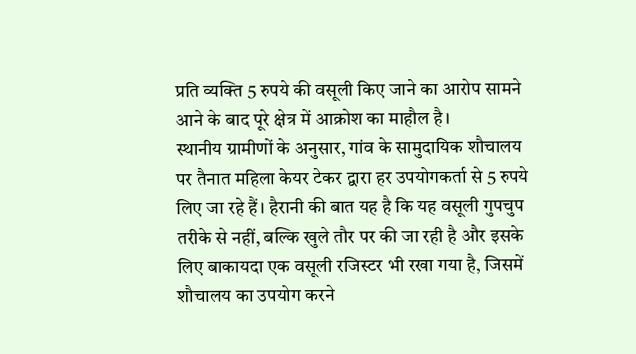प्रति व्यक्ति 5 रुपये की वसूली किए जाने का आरोप सामने आने के बाद पूरे क्षेत्र में आक्रोश का माहौल है।
स्थानीय ग्रामीणों के अनुसार, गांव के सामुदायिक शौचालय पर तैनात महिला केयर टेकर द्वारा हर उपयोगकर्ता से 5 रुपये लिए जा रहे हैं। हैरानी की बात यह है कि यह वसूली गुपचुप तरीके से नहीं, बल्कि खुले तौर पर की जा रही है और इसके लिए बाकायदा एक वसूली रजिस्टर भी रखा गया है, जिसमें शौचालय का उपयोग करने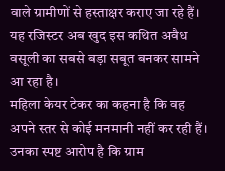वाले ग्रामीणों से हस्ताक्षर कराए जा रहे हैं। यह रजिस्टर अब खुद इस कथित अवैध वसूली का सबसे बड़ा सबूत बनकर सामने आ रहा है।
महिला केयर टेकर का कहना है कि वह अपने स्तर से कोई मनमानी नहीं कर रही हैं। उनका स्पष्ट आरोप है कि ग्राम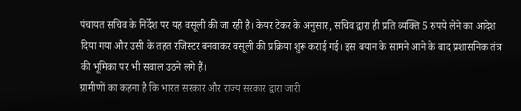पंचायत सचिव के निर्देश पर यह वसूली की जा रही है। केयर टेकर के अनुसार, सचिव द्वारा ही प्रति व्यक्ति 5 रुपये लेने का आदेश दिया गया और उसी के तहत रजिस्टर बनवाकर वसूली की प्रक्रिया शुरू कराई गई। इस बयान के सामने आने के बाद प्रशासनिक तंत्र की भूमिका पर भी सवाल उठने लगे हैं।
ग्रामीणों का कहना है कि भारत सरकार और राज्य सरकार द्वारा जारी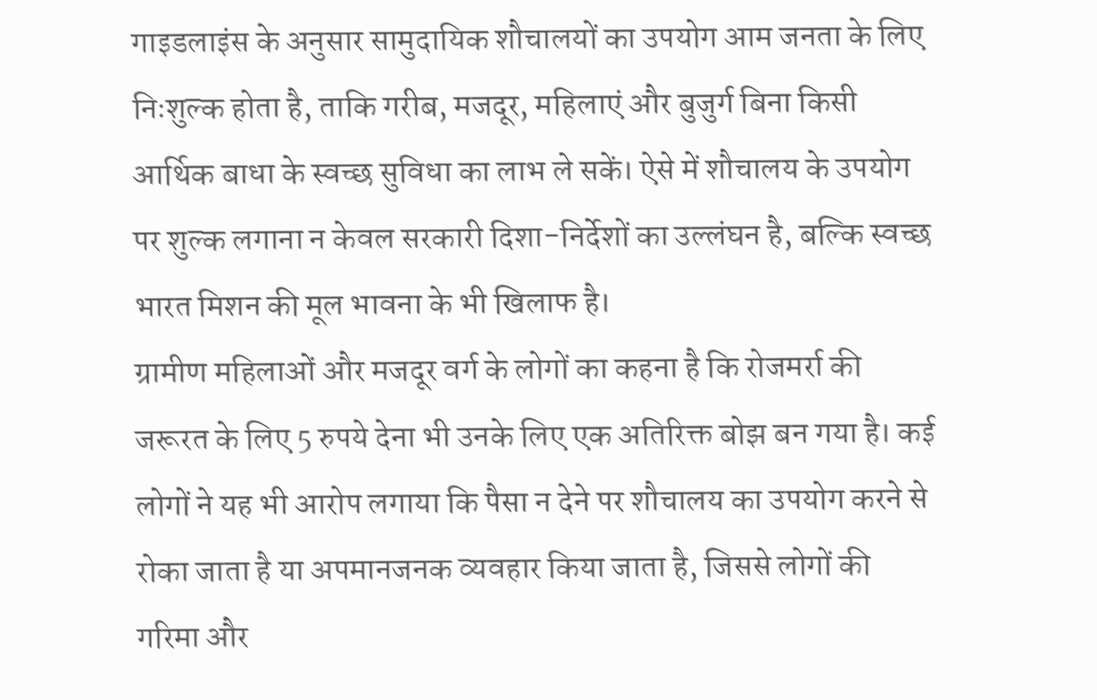गाइडलाइंस के अनुसार सामुदायिक शौचालयों का उपयोग आम जनता के लिए निःशुल्क होता है, ताकि गरीब, मजदूर, महिलाएं और बुजुर्ग बिना किसी आर्थिक बाधा के स्वच्छ सुविधा का लाभ ले सकें। ऐसे में शौचालय के उपयोग पर शुल्क लगाना न केवल सरकारी दिशा-निर्देशों का उल्लंघन है, बल्कि स्वच्छ भारत मिशन की मूल भावना के भी खिलाफ है।
ग्रामीण महिलाओं और मजदूर वर्ग के लोगों का कहना है कि रोजमर्रा की जरूरत के लिए 5 रुपये देना भी उनके लिए एक अतिरिक्त बोझ बन गया है। कई लोगों ने यह भी आरोप लगाया कि पैसा न देने पर शौचालय का उपयोग करने से रोका जाता है या अपमानजनक व्यवहार किया जाता है, जिससे लोगों की गरिमा और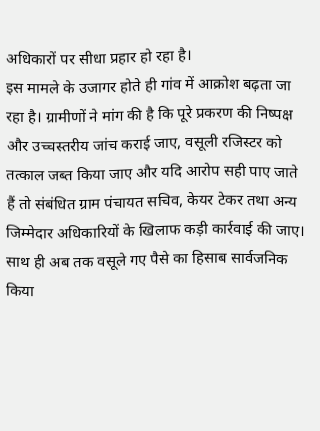अधिकारों पर सीधा प्रहार हो रहा है।
इस मामले के उजागर होते ही गांव में आक्रोश बढ़ता जा रहा है। ग्रामीणों ने मांग की है कि पूरे प्रकरण की निष्पक्ष और उच्चस्तरीय जांच कराई जाए, वसूली रजिस्टर को तत्काल जब्त किया जाए और यदि आरोप सही पाए जाते हैं तो संबंधित ग्राम पंचायत सचिव, केयर टेकर तथा अन्य जिम्मेदार अधिकारियों के खिलाफ कड़ी कार्रवाई की जाए। साथ ही अब तक वसूले गए पैसे का हिसाब सार्वजनिक किया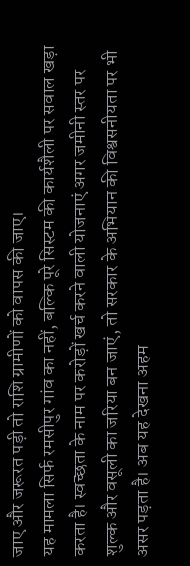जाए और जरूरत पड़ी तो राशि ग्रामीणों को वापस की जाए।
यह मामला सिर्फ रमसीपुर गांव का नहीं, बल्कि पूरे सिस्टम की कार्यशैली पर सवाल खड़ा करता है। स्वच्छता के नाम पर करोड़ों खर्च करने वाली योजनाएं अगर जमीनी स्तर पर शुल्क और वसूली का जरिया बन जाएं, तो सरकार के अभियान की विश्वसनीयता पर भी असर पड़ता है। अब यह देखना अहम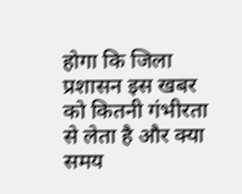होगा कि जिला प्रशासन इस खबर को कितनी गंभीरता से लेता है और क्या समय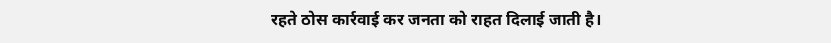रहते ठोस कार्रवाई कर जनता को राहत दिलाई जाती है।